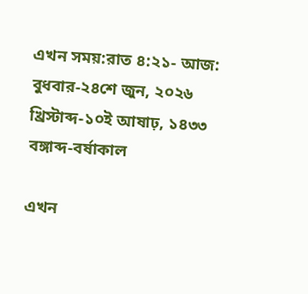এখন সময়:রাত ৪:২১- আজ: বুধবার-২৪শে জুন, ২০২৬ খ্রিস্টাব্দ-১০ই আষাঢ়, ১৪৩৩ বঙ্গাব্দ-বর্ষাকাল

এখন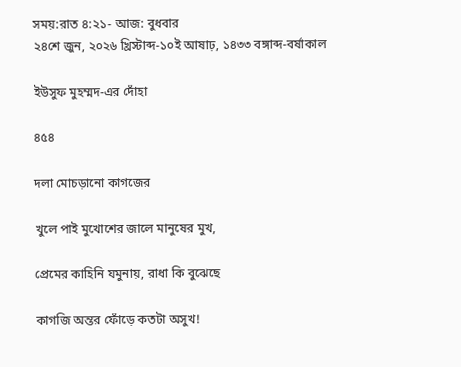সময়:রাত ৪:২১- আজ: বুধবার
২৪শে জুন, ২০২৬ খ্রিস্টাব্দ-১০ই আষাঢ়, ১৪৩৩ বঙ্গাব্দ-বর্ষাকাল

ইউসুফ মুহম্মদ-এর দোঁহা

৪৫৪

দলা মোচড়ানো কাগজের

খুলে পাই মুখোশের জালে মানুষের মুখ,

প্রেমের কাহিনি যমুনায়, রাধা কি বুঝেছে

কাগজি অন্তর ফোঁড়ে কতটা অসুখ!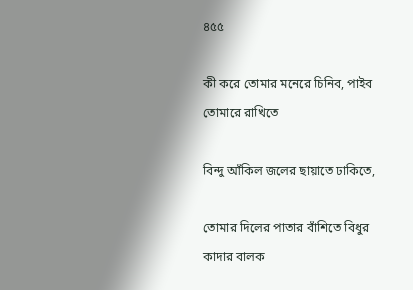৪৫৫

কী করে তোমার মনেরে চিনিব, পাইব তোমারে রাখিতে

বিন্দু আঁকিল জলের ছায়াতে ঢাকিতে,

তোমার দিলের পাতার বাঁশিতে বিধুর কাদার বালক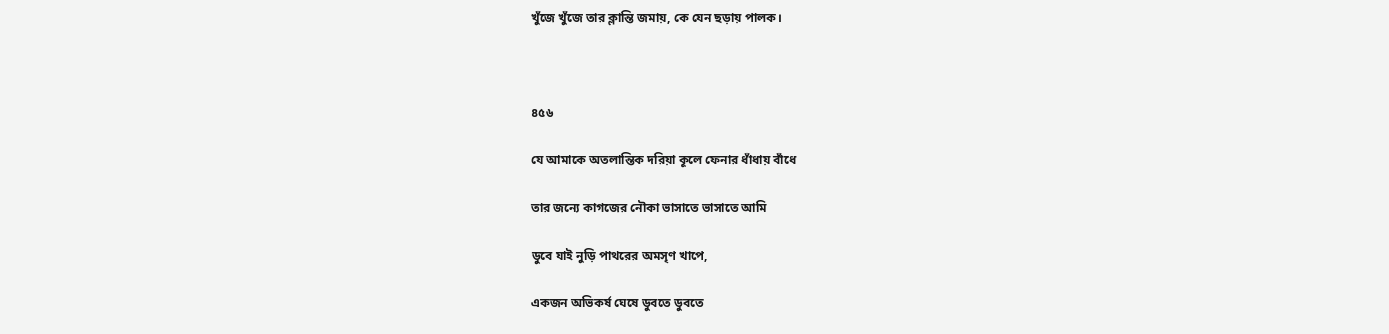খুঁজে খুঁজে তার ক্লান্তি জমায়, কে যেন ছড়ায় পালক।



৪৫৬

যে আমাকে অতলান্তিক দরিয়া কূলে ফেনার ধাঁধায় বাঁধে

তার জন্যে কাগজের নৌকা ভাসাতে ভাসাতে আমি

ডুবে যাই নুড়ি পাথরের অমসৃণ খাপে,

একজন অভিকর্ষ ঘেষে ডুবতে ডুবতে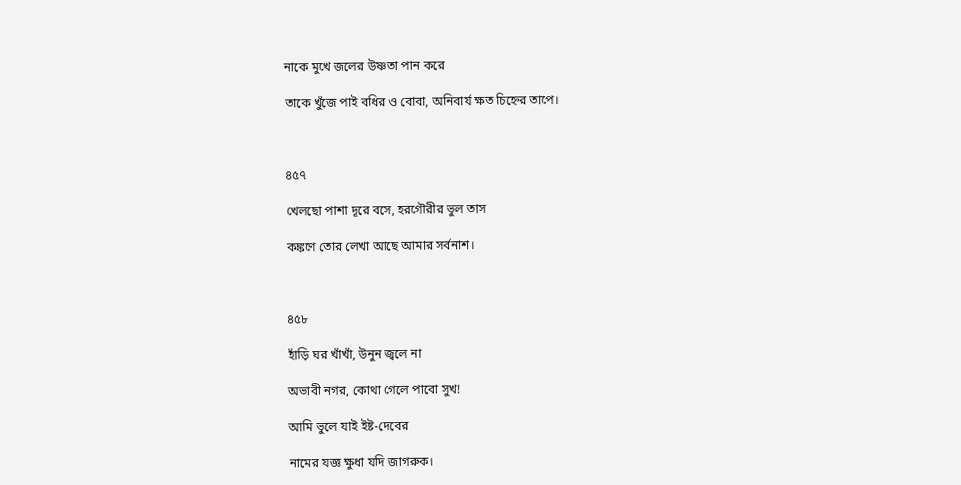নাকে মুখে জলের উষ্ণতা পান করে

তাকে খুঁজে পাই বধির ও বোবা, অনিবার্য ক্ষত চিহ্নের তাপে।



৪৫৭

খেলছো পাশা দূরে বসে, হরগৌরীর ভুল তাস

কঙ্কণে তোর লেখা আছে আমার সর্বনাশ।



৪৫৮

হাঁড়ি ঘর খাঁখাঁ, উনুন জ্বলে না

অভাবী নগর, কোথা গেলে পাবো সুখ!

আমি ভুলে যাই ইষ্ট-দেবের

নামের যজ্ঞ ক্ষুধা যদি জাগরুক।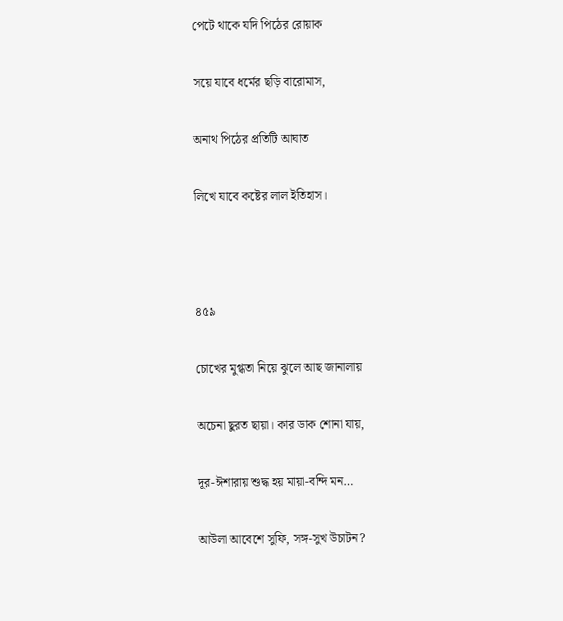পেটে থাকে যদি পিঠের রোয়াক

সয়ে যাবে ধর্মের ছড়ি বারোমাস,

অনাথ পিঠের প্রতিটি আঘাত

লিখে যাবে কষ্টের লাল ইতিহাস।



৪৫৯

চোখের মুগ্ধতা নিয়ে ঝুলে আছ জানালায়

অচেনা ছুরত ছায়া। কার ডাক শোনা যায়,

দূর-ঈশারায় শুদ্ধ হয় মায়া-বন্দি মন…

আউলা আবেশে সুফি, সঙ্গ-সুখ উচাটন?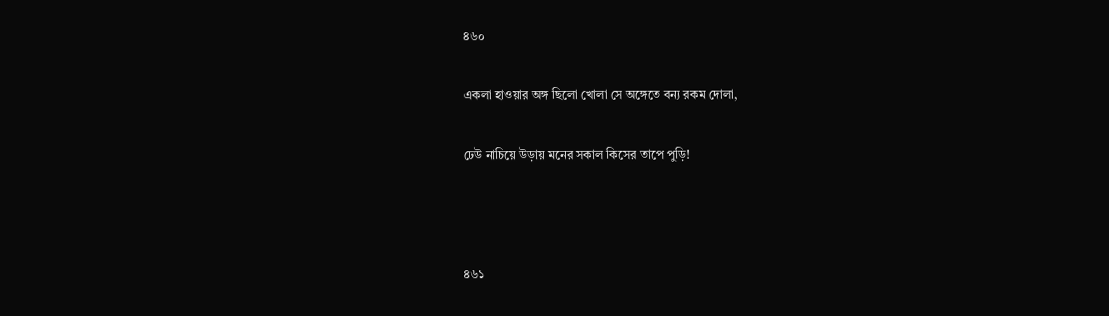৪৬০

একলা হাওয়ার অঙ্গ ছিলো খোলা সে অঙ্গেতে বন্য রকম দোলা,

ঢেউ নাচিয়ে উড়ায় মনের সকাল কিসের তাপে পুড়ি!



৪৬১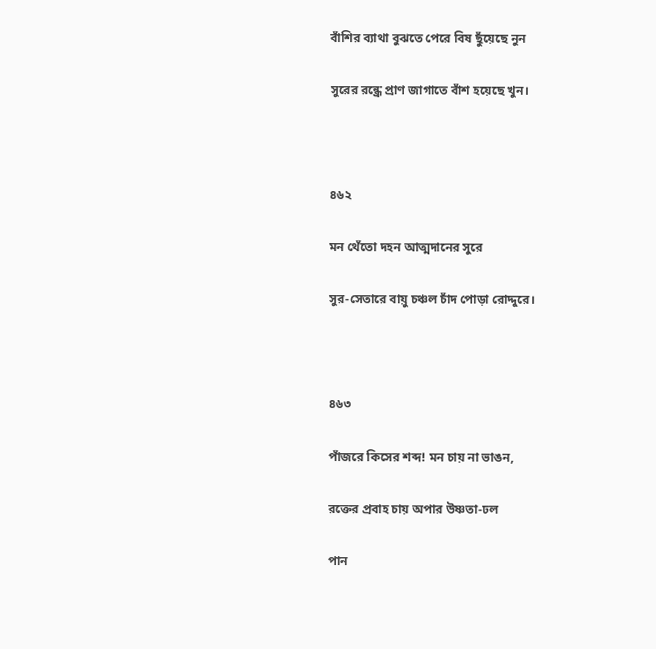বাঁশির ব্যাথা বুঝতে পেরে বিষ ছুঁয়েছে নুন

সুরের রন্ধ্রে প্রাণ জাগাতে বাঁশ হয়েছে খুন।



৪৬২

মন থেঁতো দহন আত্মদানের সুরে

সুর-সেতারে বায়ু চঞ্চল চাঁদ পোড়া রোদ্দুরে।



৪৬৩

পাঁজরে কিসের শব্দ! মন চায় না ভাঙন,

রক্তের প্রবাহ চায় অপার উষ্ণতা-ঢল

পান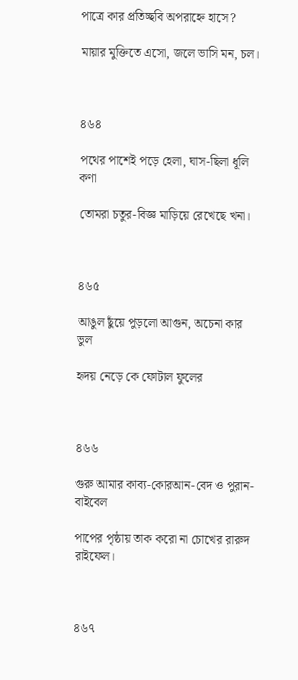পাত্রে কার প্রতিচ্ছবি অপরাহ্নে হাসে?

মায়ার মুক্তিতে এসো, জলে ভাসি মন, চল।



৪৬৪

পথের পাশেই পড়ে হেলা, ঘাস-ছিলা ধূলি কণা

তোমরা চতুর-বিজ্ঞ মাড়িয়ে রেখেছে খনা।



৪৬৫

আঙুল ছুঁয়ে পুড়লো আগুন, অচেনা কার ভুল

হৃদয় নেড়ে কে ফোটাল ফুলের



৪৬৬

গুরু আমার কাব্য-কোরআন-বেদ ও পুরান-বাইবেল

পাপের পৃষ্ঠায় তাক করো না চোখের রারুদ রাইফেল।



৪৬৭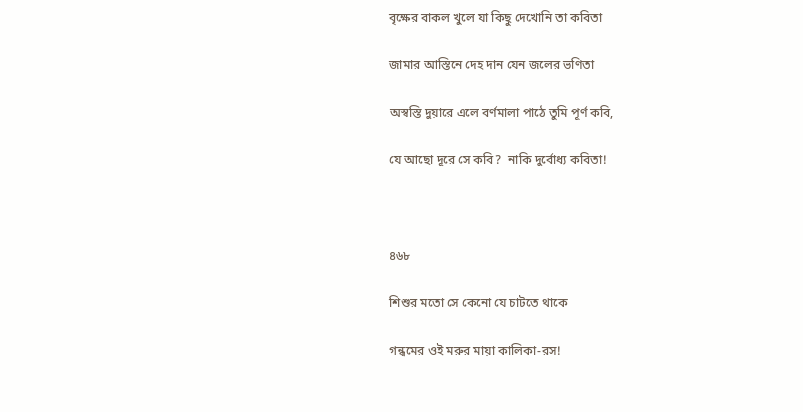বৃক্ষের বাকল খুলে যা কিছু দেখোনি তা কবিতা

জামার আস্তিনে দেহ দান যেন জলের ভণিতা

অস্বস্তি দুয়ারে এলে বর্ণমালা পাঠে তুমি পূর্ণ কবি,

যে আছো দূরে সে কবি?  নাকি দুর্বোধ্য কবিতা!



৪৬৮

শিশুর মতো সে কেনো যে চাটতে থাকে

গন্ধমের ওই মরুর মায়া কালিকা-রস!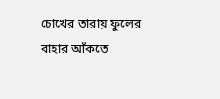চোখের তারায় ফুলের বাহার আঁকতে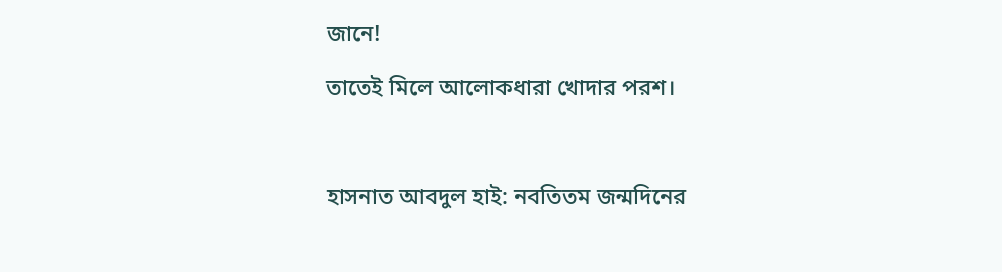জানে!

তাতেই মিলে আলোকধারা খোদার পরশ।



হাসনাত আবদুল হাই: নবতিতম জন্মদিনের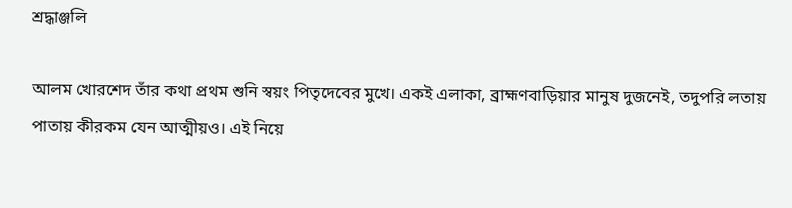শ্রদ্ধাঞ্জলি

আলম খোরশেদ তাঁর কথা প্রথম শুনি স্বয়ং পিতৃদেবের মুখে। একই এলাকা, ব্রাহ্মণবাড়িয়ার মানুষ দুজনেই, তদুপরি লতায় পাতায় কীরকম যেন আত্মীয়ও। এই নিয়ে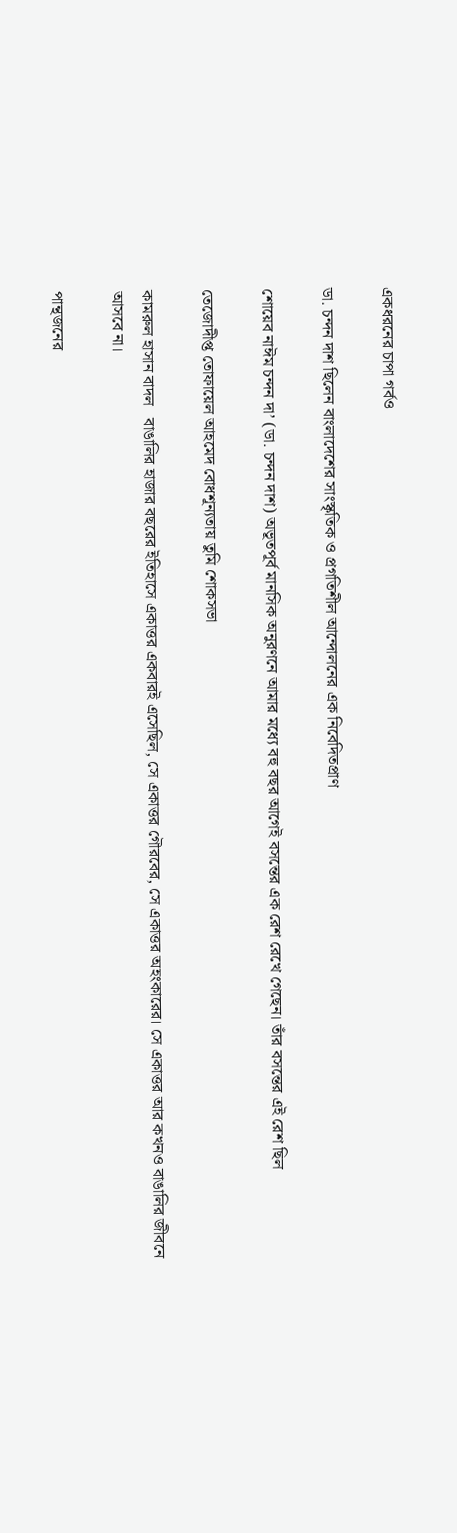একধরনের চাপা গর্বও

ডা. চন্দন দাশ ছিলেন বাংলাদেশের সাংস্কৃতিক ও প্রগতিশীল আন্দোলনের এক নিবেদিতপ্রাণ

শোয়েব নাঈম চন্দন দা’ (ডা. চন্দন দাশ) অভূতপূর্ব মানসিক অনুরণনে আমার মধ্যে বহু বছর আগেই বসন্তের এক রেশ রেখে গেছেন। তাঁর বসন্তের এই রেশ ছিল

তেজোদীপ্ত তোফায়েল আহমেদ বোধশূন্যতায় তুমি শোকসভা

কামরুল হাসান বাদল   বাঙালির হাজার বছরের ইতিহাসে একাত্তর একবারই এসেছিল, সে একাত্তর গৌরবের, সে একাত্তর অহংকারের। সে একাত্তর আর কখনও বাঙালির জীবনে আসবে না।

পান্থজনের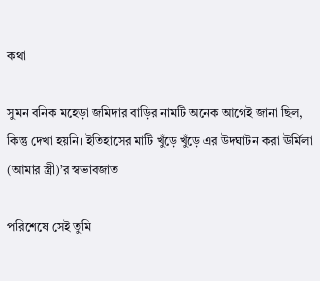কথা

সুমন বনিক মহেড়া জমিদার বাড়ির নামটি অনেক আগেই জানা ছিল, কিন্তু দেখা হয়নি। ইতিহাসের মাটি খুঁড়ে খুঁড়ে এর উদঘাটন করা ঊর্মিলা (আমার স্ত্রী)’র স্বভাবজাত

পরিশেষে সেই তুমি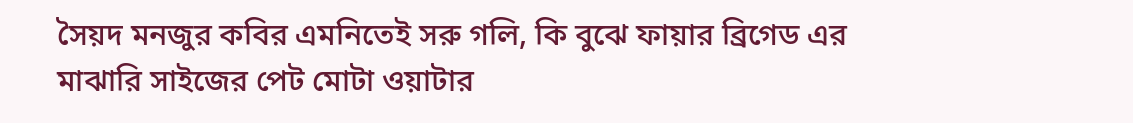সৈয়দ মনজুর কবির এমনিতেই সরু গলি, কি বুঝে ফায়ার ব্রিগেড এর মাঝারি সাইজের পেট মোটা ওয়াটার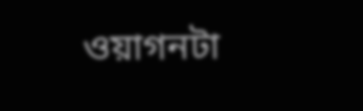ওয়াগনটা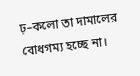ঢ়–কলো তা দামালের বোধগম্য হচ্ছে না।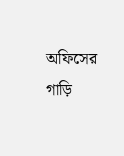অফিসের গাড়ি